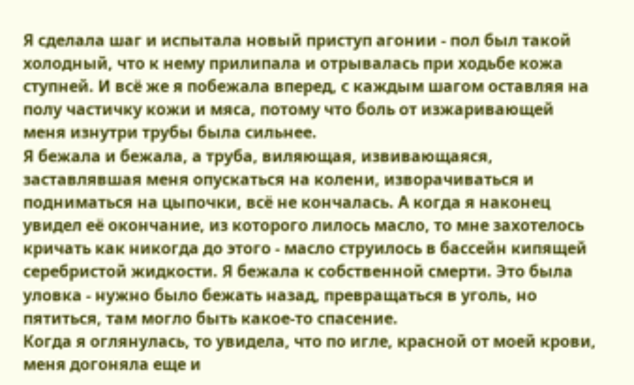Я сделала шаг и испытала новый приступ агонии - пол был такой холодный, что к нему прилипала и отрывалась при ходьбе кожа ступней. И всё же я побежала вперед, с каждым шагом оставляя на полу частичку кожи и мяса, потому что боль от изжаривающей меня изнутри трубы была сильнее.
Я бежала и бежала, а труба, виляющая, извивающаяся, заставлявшая меня опускаться на колени, изворачиваться и подниматься на цыпочки, всё не кончалась. А когда я наконец увидел её окончание, из которого лилось масло, то мне захотелось кричать как никогда до этого - масло струилось в бассейн кипящей серебристой жидкости. Я бежала к собственной смерти. Это была уловка - нужно было бежать назад, превращаться в уголь, но пятиться, там могло быть какое-то спасение.
Когда я оглянулась, то увидела, что по игле, красной от моей крови, меня догоняла еще и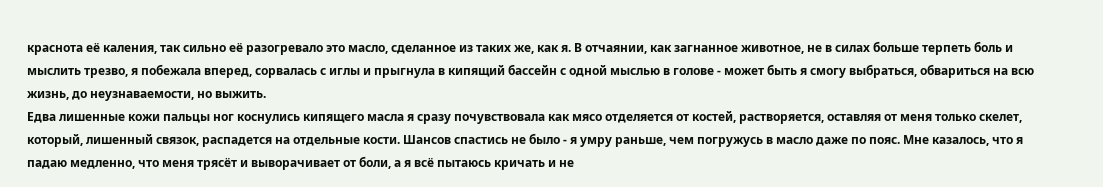краснота её каления, так сильно её разогревало это масло, сделанное из таких же, как я. В отчаянии, как загнанное животное, не в силах больше терпеть боль и мыслить трезво, я побежала вперед, сорвалась с иглы и прыгнула в кипящий бассейн с одной мыслью в голове - может быть я смогу выбраться, обвариться на всю жизнь, до неузнаваемости, но выжить.
Едва лишенные кожи пальцы ног коснулись кипящего масла я сразу почувствовала как мясо отделяется от костей, растворяется, оставляя от меня только скелет, который, лишенный связок, распадется на отдельные кости. Шансов спастись не было - я умру раньше, чем погружусь в масло даже по пояс. Мне казалось, что я падаю медленно, что меня трясёт и выворачивает от боли, а я всё пытаюсь кричать и не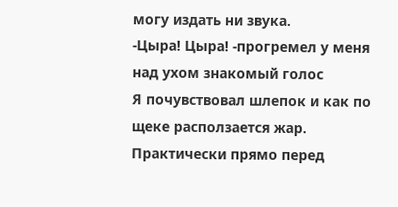могу издать ни звука.
-Цыра! Цыра! -прогремел у меня над ухом знакомый голос
Я почувствовал шлепок и как по щеке расползается жар. Практически прямо перед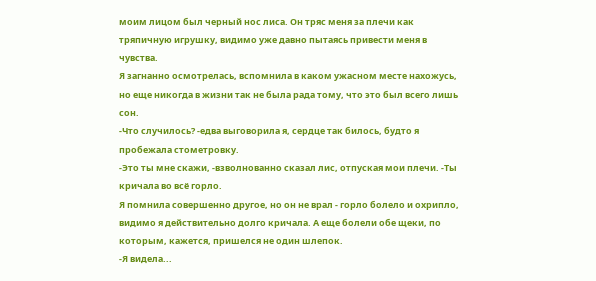моим лицом был черный нос лиса. Он тряс меня за плечи как тряпичную игрушку, видимо уже давно пытаясь привести меня в чувства.
Я загнанно осмотрелась, вспомнила в каком ужасном месте нахожусь, но еще никогда в жизни так не была рада тому, что это был всего лишь сон.
-Что случилось? -едва выговорила я, сердце так билось, будто я пробежала стометровку.
-Это ты мне скажи, -взволнованно сказал лис, отпуская мои плечи. -Ты кричала во всё горло.
Я помнила совершенно другое, но он не врал - горло болело и охрипло, видимо я действительно долго кричала. А еще болели обе щеки, по которым, кажется, пришелся не один шлепок.
-Я видела...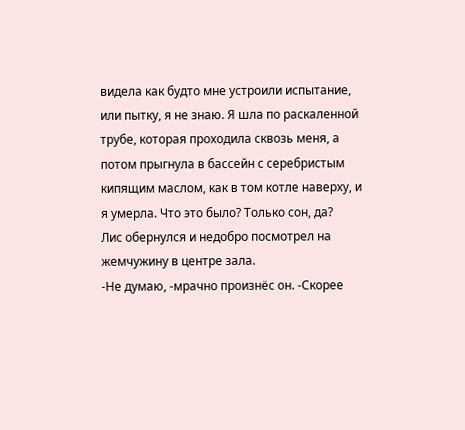видела как будто мне устроили испытание, или пытку, я не знаю. Я шла по раскаленной трубе, которая проходила сквозь меня, а потом прыгнула в бассейн с серебристым кипящим маслом, как в том котле наверху, и я умерла. Что это было? Только сон, да?
Лис обернулся и недобро посмотрел на жемчужину в центре зала.
-Не думаю, -мрачно произнёс он. -Скорее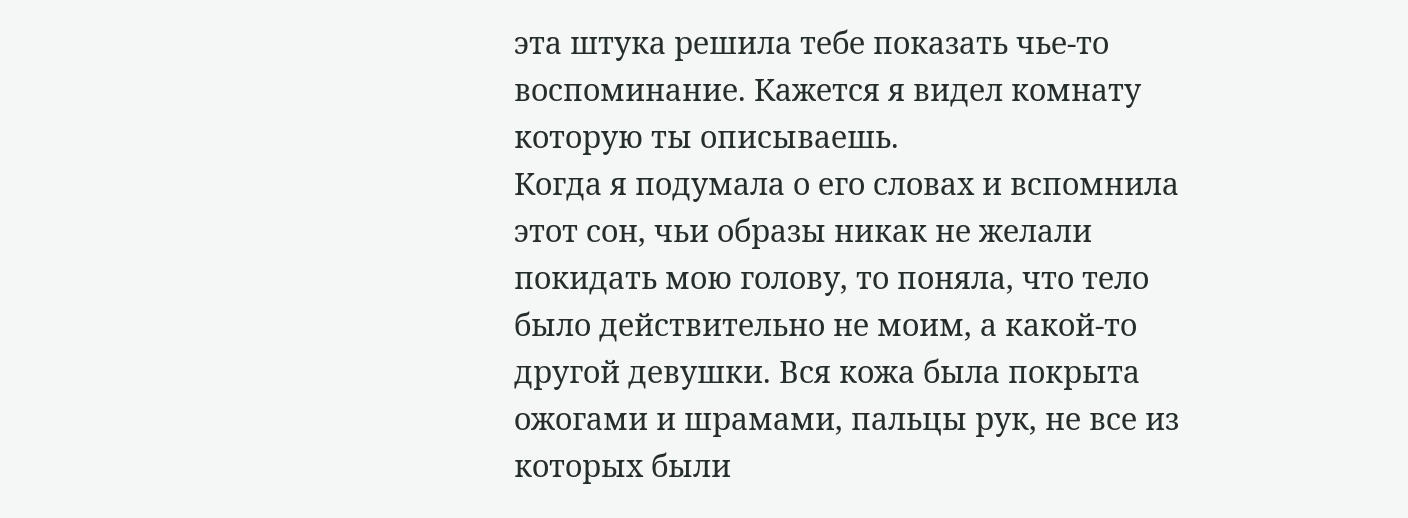эта штука решила тебе показать чье-то воспоминание. Кажется я видел комнату которую ты описываешь.
Когда я подумала о его словах и вспомнила этот сон, чьи образы никак не желали покидать мою голову, то поняла, что тело было действительно не моим, а какой-то другой девушки. Вся кожа была покрыта ожогами и шрамами, пальцы рук, не все из которых были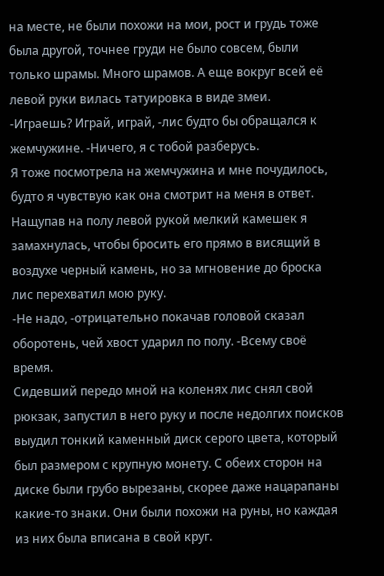на месте, не были похожи на мои, рост и грудь тоже была другой, точнее груди не было совсем, были только шрамы. Много шрамов. А еще вокруг всей её левой руки вилась татуировка в виде змеи.
-Играешь? Играй, играй, -лис будто бы обращался к жемчужине. -Ничего, я с тобой разберусь.
Я тоже посмотрела на жемчужина и мне почудилось, будто я чувствую как она смотрит на меня в ответ. Нащупав на полу левой рукой мелкий камешек я замахнулась, чтобы бросить его прямо в висящий в воздухе черный камень, но за мгновение до броска лис перехватил мою руку.
-Не надо, -отрицательно покачав головой сказал оборотень, чей хвост ударил по полу. -Всему своё время.
Сидевший передо мной на коленях лис снял свой рюкзак, запустил в него руку и после недолгих поисков выудил тонкий каменный диск серого цвета, который был размером с крупную монету. С обеих сторон на диске были грубо вырезаны, скорее даже нацарапаны какие-то знаки. Они были похожи на руны, но каждая из них была вписана в свой круг.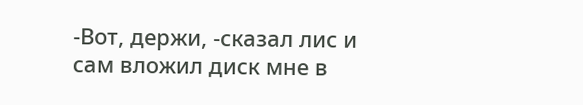-Вот, держи, -сказал лис и сам вложил диск мне в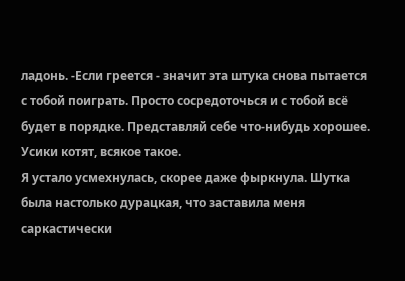ладонь. -Если греется - значит эта штука снова пытается с тобой поиграть. Просто сосредоточься и с тобой всё будет в порядке. Представляй себе что-нибудь хорошее. Усики котят, всякое такое.
Я устало усмехнулась, скорее даже фыркнула. Шутка была настолько дурацкая, что заставила меня саркастически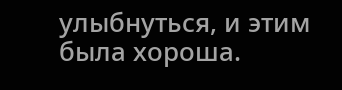улыбнуться, и этим была хороша.